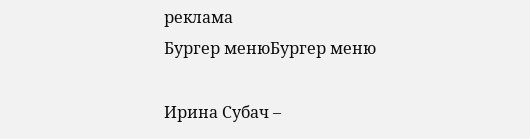реклама
Бургер менюБургер меню

Ирина Субач –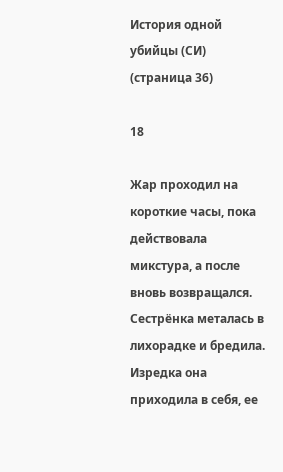История одной убийцы (СИ) (страница 36)

18

Жар проходил на короткие часы, пока действовала микстура, а после вновь возвращался. Сестрёнка металась в лихорадке и бредила. Изредка она приходила в себя, ее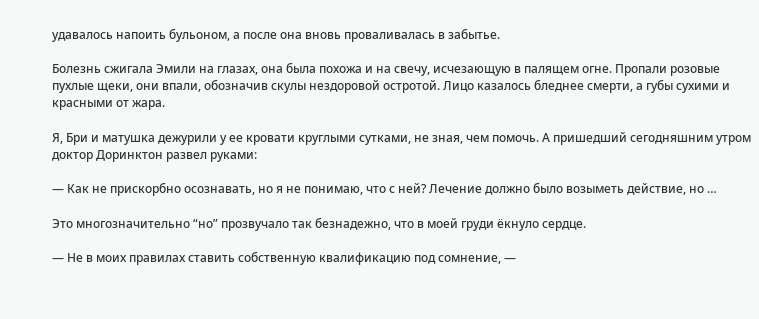удавалось напоить бульоном, а после она вновь проваливалась в забытье.

Болезнь сжигала Эмили на глазах, она была похожа и на свечу, исчезающую в палящем огне. Пропали розовые пухлые щеки, они впали, обозначив скулы нездоровой остротой. Лицо казалось бледнее смерти, а губы сухими и красными от жара.

Я, Бри и матушка дежурили у ее кровати круглыми сутками, не зная, чем помочь. А пришедший сегодняшним утром доктор Доринктон развел руками:

— Как не прискорбно осознавать, но я не понимаю, что с ней? Лечение должно было возыметь действие, но …

Это многозначительно “но” прозвучало так безнадежно, что в моей груди ёкнуло сердце.

— Не в моих правилах ставить собственную квалификацию под сомнение, —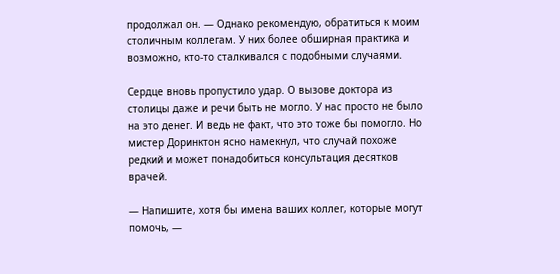продолжал он. — Однако рекомендую, обратиться к моим столичным коллегам. У них более обширная практика и возможно, кто-то сталкивался с подобными случаями.

Сердце вновь пропустило удар. О вызове доктора из столицы даже и речи быть не могло. У нас просто не было на это денег. И ведь не факт, что это тоже бы помогло. Но мистер Доринктон ясно намекнул, что случай похоже редкий и может понадобиться консультация десятков врачей.

— Напишите, хотя бы имена ваших коллег, которые могут помочь, —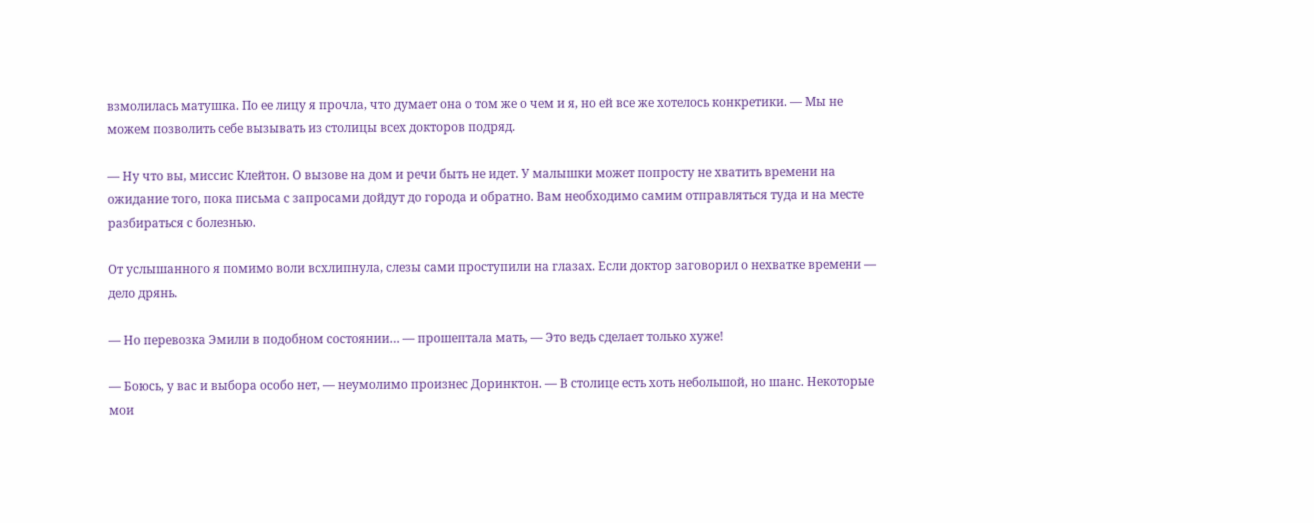взмолилась матушка. По ее лицу я прочла, что думает она о том же о чем и я, но ей все же хотелось конкретики. — Мы не можем позволить себе вызывать из столицы всех докторов подряд.

— Ну что вы, миссис Клейтон. О вызове на дом и речи быть не идет. У малышки может попросту не хватить времени на ожидание того, пока письма с запросами дойдут до города и обратно. Вам необходимо самим отправляться туда и на месте разбираться с болезнью.

От услышанного я помимо воли всхлипнула, слезы сами проступили на глазах. Если доктор заговорил о нехватке времени — дело дрянь.

— Но перевозка Эмили в подобном состоянии… — прошептала мать, — Это ведь сделает только хуже!

— Боюсь, у вас и выбора особо нет, — неумолимо произнес Доринктон. — В столице есть хоть небольшой, но шанс. Некоторые мои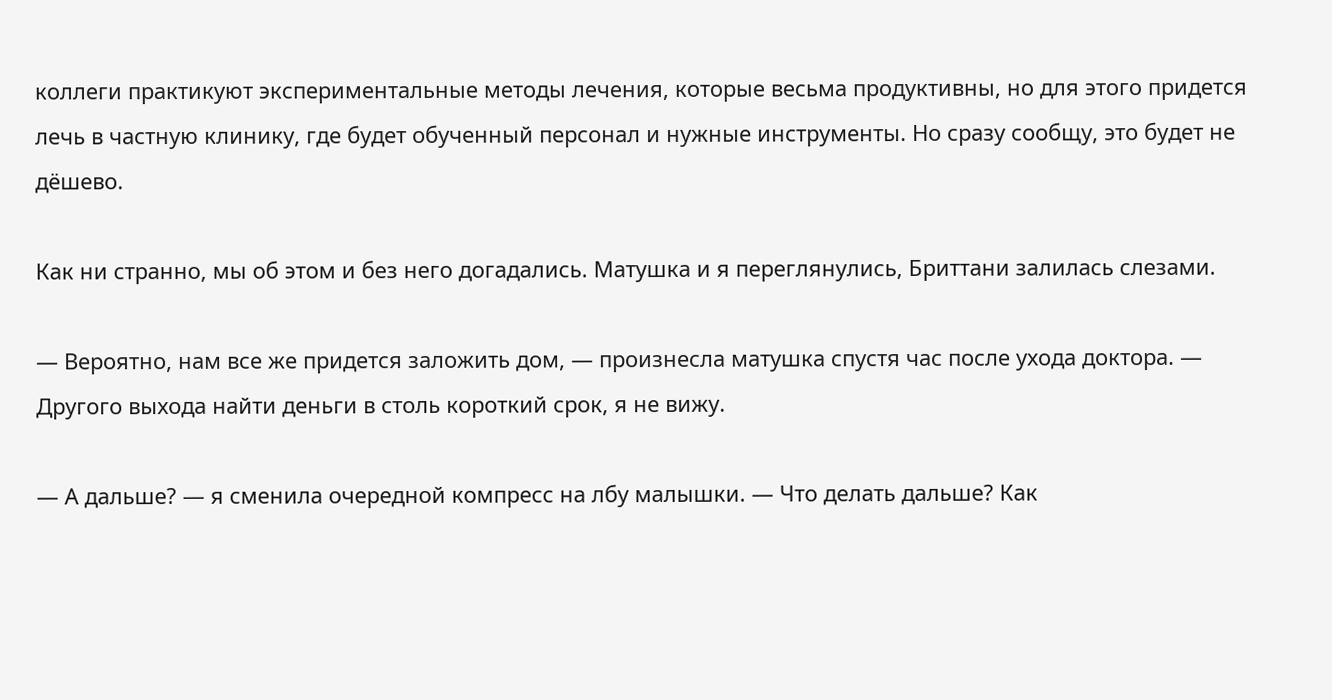коллеги практикуют экспериментальные методы лечения, которые весьма продуктивны, но для этого придется лечь в частную клинику, где будет обученный персонал и нужные инструменты. Но сразу сообщу, это будет не дёшево.

Как ни странно, мы об этом и без него догадались. Матушка и я переглянулись, Бриттани залилась слезами.

— Вероятно, нам все же придется заложить дом, — произнесла матушка спустя час после ухода доктора. — Другого выхода найти деньги в столь короткий срок, я не вижу.

— А дальше? — я сменила очередной компресс на лбу малышки. — Что делать дальше? Как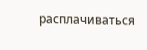расплачиваться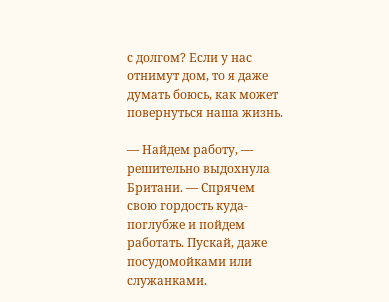с долгом? Если у нас отнимут дом, то я даже думать боюсь, как может повернуться наша жизнь.

— Найдем работу, — решительно выдохнула Британи. — Спрячем свою гордость куда-поглубже и пойдем работать. Пускай, даже посудомойками или служанками.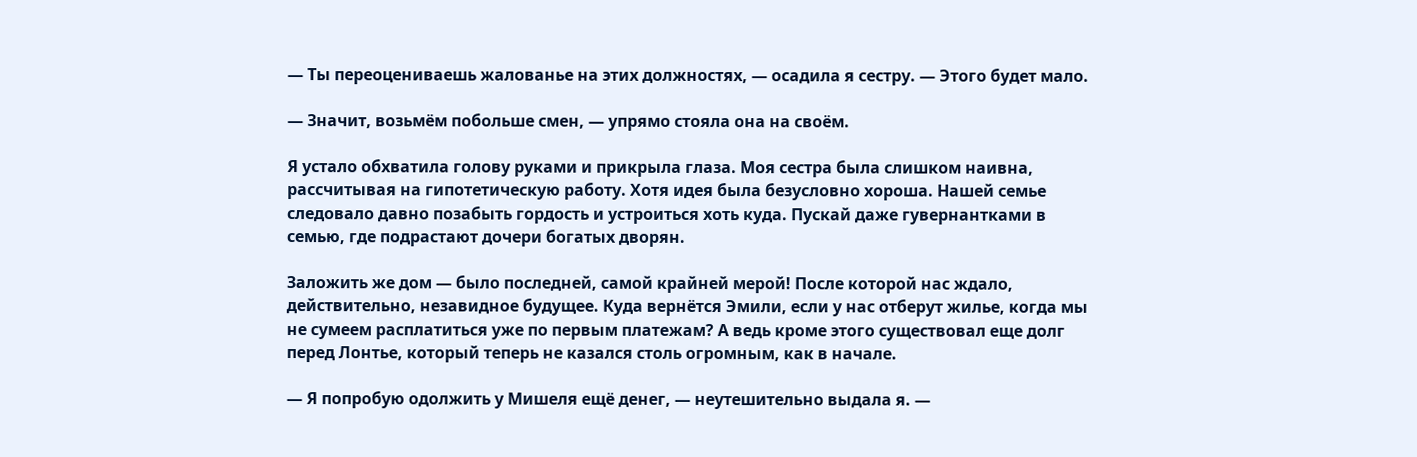— Ты переоцениваешь жалованье на этих должностях, — осадила я сестру. — Этого будет мало.

— Значит, возьмём побольше смен, — упрямо стояла она на своём.

Я устало обхватила голову руками и прикрыла глаза. Моя сестра была слишком наивна, рассчитывая на гипотетическую работу. Хотя идея была безусловно хороша. Нашей семье следовало давно позабыть гордость и устроиться хоть куда. Пускай даже гувернантками в семью, где подрастают дочери богатых дворян.

Заложить же дом — было последней, самой крайней мерой! После которой нас ждало, действительно, незавидное будущее. Куда вернётся Эмили, если у нас отберут жилье, когда мы не сумеем расплатиться уже по первым платежам? А ведь кроме этого существовал еще долг перед Лонтье, который теперь не казался столь огромным, как в начале.

— Я попробую одолжить у Мишеля ещё денег, — неутешительно выдала я. —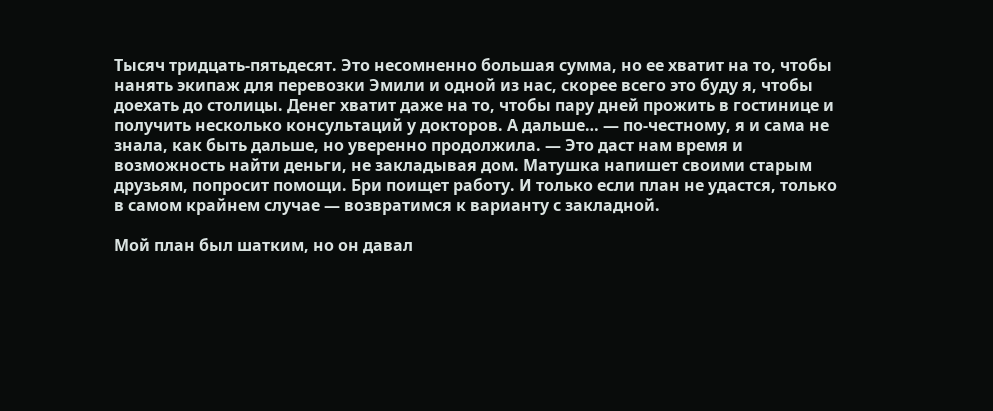Тысяч тридцать-пятьдесят. Это несомненно большая сумма, но ее хватит на то, чтобы нанять экипаж для перевозки Эмили и одной из нас, скорее всего это буду я, чтобы доехать до столицы. Денег хватит даже на то, чтобы пару дней прожить в гостинице и получить несколько консультаций у докторов. А дальше… — по-честному, я и сама не знала, как быть дальше, но уверенно продолжила. — Это даст нам время и возможность найти деньги, не закладывая дом. Матушка напишет своими старым друзьям, попросит помощи. Бри поищет работу. И только если план не удастся, только в самом крайнем случае — возвратимся к варианту с закладной.

Мой план был шатким, но он давал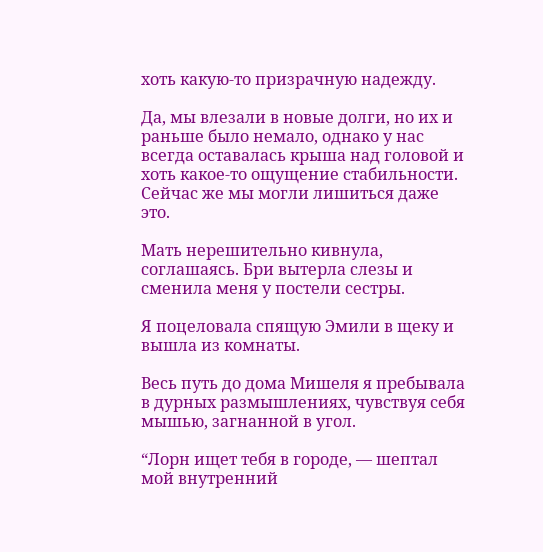хоть какую-то призрачную надежду.

Да, мы влезали в новые долги, но их и раньше было немало, однако у нас всегда оставалась крыша над головой и хоть какое-то ощущение стабильности. Сейчас же мы могли лишиться даже это.

Мать нерешительно кивнула, соглашаясь. Бри вытерла слезы и сменила меня у постели сестры.

Я поцеловала спящую Эмили в щеку и вышла из комнаты.

Весь путь до дома Мишеля я пребывала в дурных размышлениях, чувствуя себя мышью, загнанной в угол.

“Лорн ищет тебя в городе, — шептал мой внутренний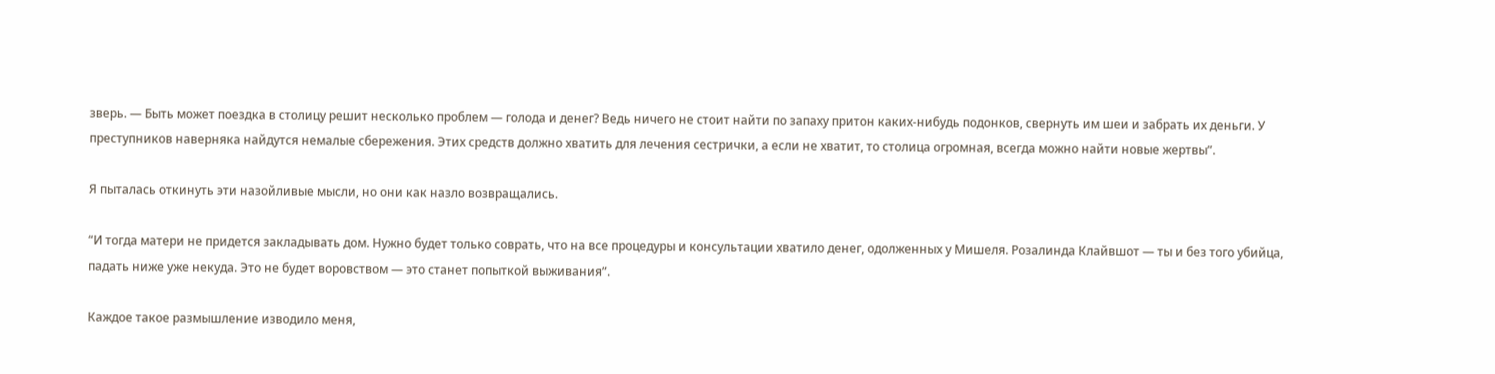зверь. — Быть может поездка в столицу решит несколько проблем — голода и денег? Ведь ничего не стоит найти по запаху притон каких-нибудь подонков, свернуть им шеи и забрать их деньги. У преступников наверняка найдутся немалые сбережения. Этих средств должно хватить для лечения сестрички, а если не хватит, то столица огромная, всегда можно найти новые жертвы”.

Я пыталась откинуть эти назойливые мысли, но они как назло возвращались.

“И тогда матери не придется закладывать дом. Нужно будет только соврать, что на все процедуры и консультации хватило денег, одолженных у Мишеля. Розалинда Клайвшот — ты и без того убийца, падать ниже уже некуда. Это не будет воровством — это станет попыткой выживания”.

Каждое такое размышление изводило меня,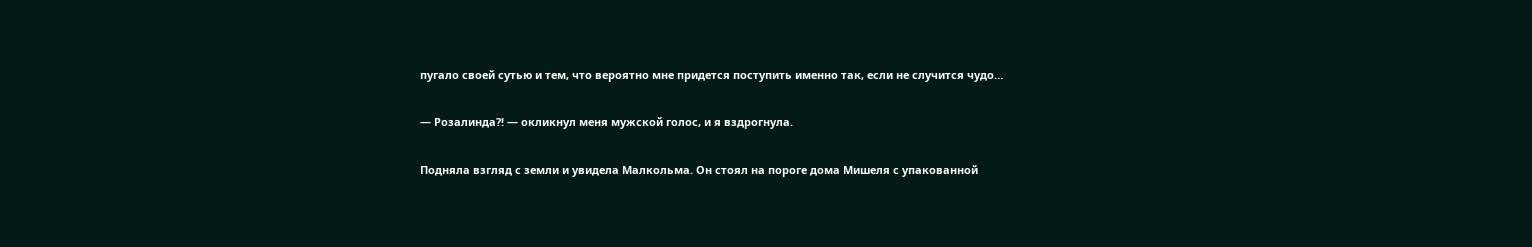пугало своей сутью и тем, что вероятно мне придется поступить именно так, если не случится чудо…

— Розалинда?! — окликнул меня мужской голос, и я вздрогнула.

Подняла взгляд с земли и увидела Малкольма. Он стоял на пороге дома Мишеля с упакованной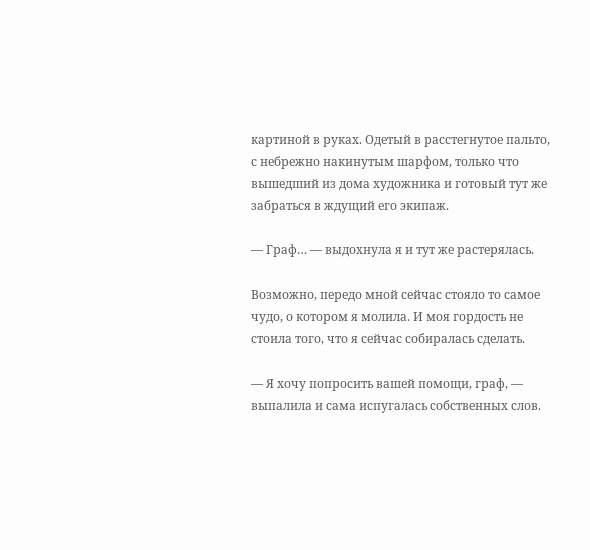картиной в руках. Одетый в расстегнутое пальто, с небрежно накинутым шарфом, только что вышедший из дома художника и готовый тут же забраться в ждущий его экипаж.

— Граф… — выдохнула я и тут же растерялась.

Возможно, передо мной сейчас стояло то самое чудо, о котором я молила. И моя гордость не стоила того, что я сейчас собиралась сделать.

— Я хочу попросить вашей помощи, граф, — выпалила и сама испугалась собственных слов.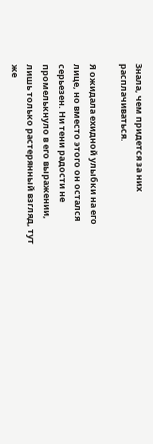Знала, чем придется за них расплачиваться.

Я ожидала ехидной улыбки на его лице, но вместо этого он остался серьезен. Ни тени радости не промелькнуло в его выражении, лишь только растерянный взгляд, тут же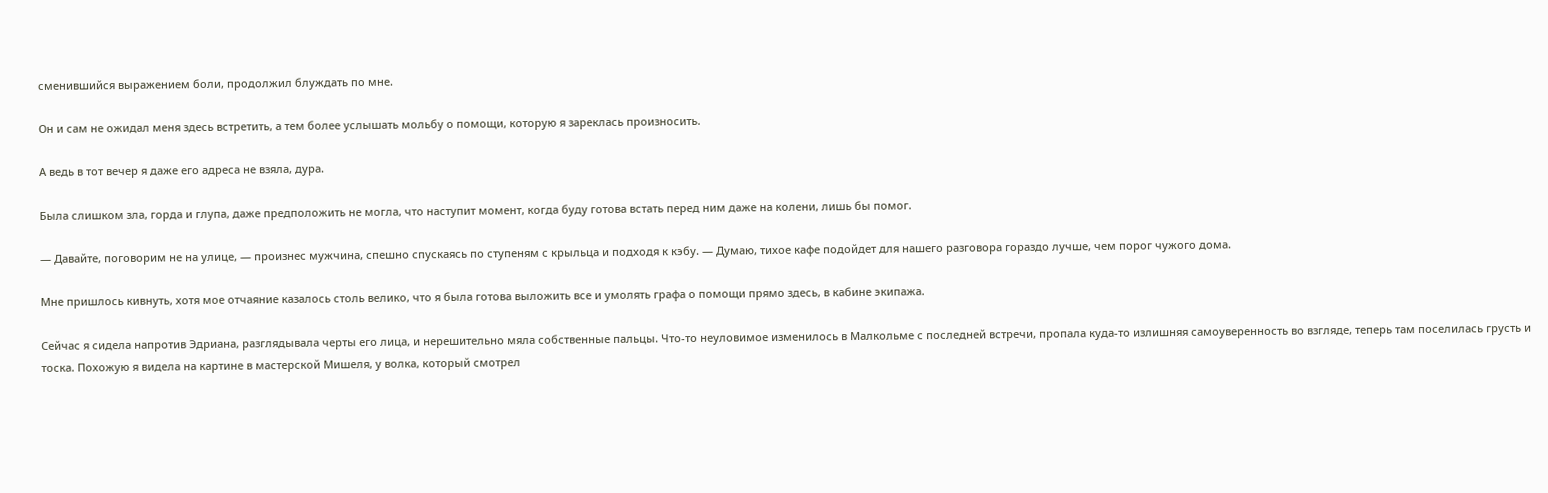сменившийся выражением боли, продолжил блуждать по мне.

Он и сам не ожидал меня здесь встретить, а тем более услышать мольбу о помощи, которую я зареклась произносить.

А ведь в тот вечер я даже его адреса не взяла, дура.

Была слишком зла, горда и глупа, даже предположить не могла, что наступит момент, когда буду готова встать перед ним даже на колени, лишь бы помог.

— Давайте, поговорим не на улице, — произнес мужчина, спешно спускаясь по ступеням с крыльца и подходя к кэбу. — Думаю, тихое кафе подойдет для нашего разговора гораздо лучше, чем порог чужого дома.

Мне пришлось кивнуть, хотя мое отчаяние казалось столь велико, что я была готова выложить все и умолять графа о помощи прямо здесь, в кабине экипажа.

Сейчас я сидела напротив Эдриана, разглядывала черты его лица, и нерешительно мяла собственные пальцы. Что-то неуловимое изменилось в Малкольме с последней встречи, пропала куда-то излишняя самоуверенность во взгляде, теперь там поселилась грусть и тоска. Похожую я видела на картине в мастерской Мишеля, у волка, который смотрел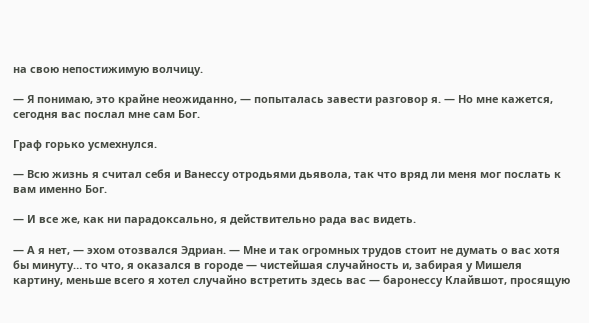на свою непостижимую волчицу.

— Я понимаю, это крайне неожиданно, — попыталась завести разговор я. — Но мне кажется, сегодня вас послал мне сам Бог.

Граф горько усмехнулся.

— Всю жизнь я считал себя и Ванессу отродьями дьявола, так что вряд ли меня мог послать к вам именно Бог.

— И все же, как ни парадоксально, я действительно рада вас видеть.

— А я нет, — эхом отозвался Эдриан. — Мне и так огромных трудов стоит не думать о вас хотя бы минуту… то что, я оказался в городе — чистейшая случайность и, забирая у Мишеля картину, меньше всего я хотел случайно встретить здесь вас — баронессу Клайвшот, просящую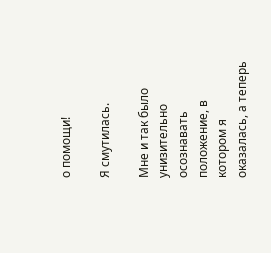о помощи!

Я смутилась.

Мне и так было унизительно осознавать положение, в котором я оказалась, а теперь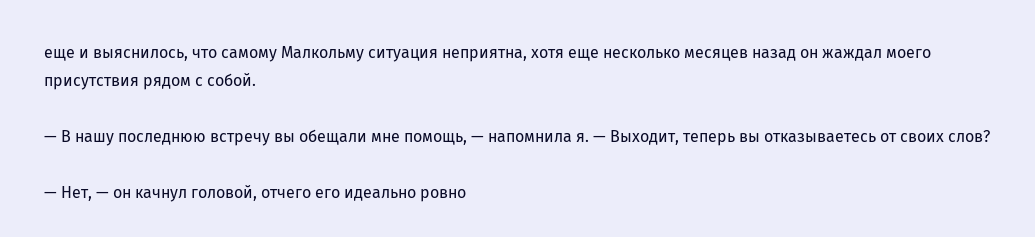еще и выяснилось, что самому Малкольму ситуация неприятна, хотя еще несколько месяцев назад он жаждал моего присутствия рядом с собой.

— В нашу последнюю встречу вы обещали мне помощь, — напомнила я. — Выходит, теперь вы отказываетесь от своих слов?

— Нет, — он качнул головой, отчего его идеально ровно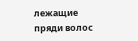лежащие пряди волос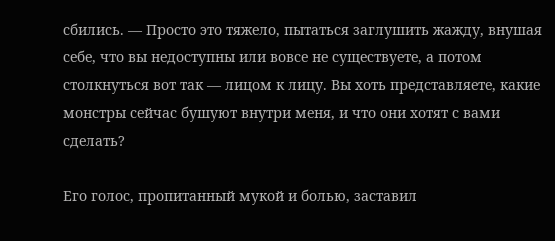сбились. — Просто это тяжело, пытаться заглушить жажду, внушая себе, что вы недоступны или вовсе не существуете, а потом столкнуться вот так — лицом к лицу. Вы хоть представляете, какие монстры сейчас бушуют внутри меня, и что они хотят с вами сделать?

Его голос, пропитанный мукой и болью, заставил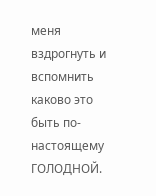меня вздрогнуть и вспомнить каково это быть по-настоящему ГОЛОДНОЙ.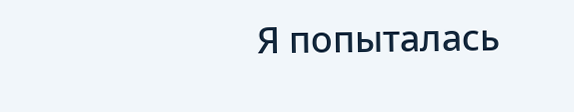Я попыталась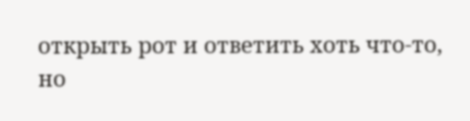открыть рот и ответить хоть что-то, но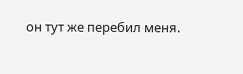он тут же перебил меня.